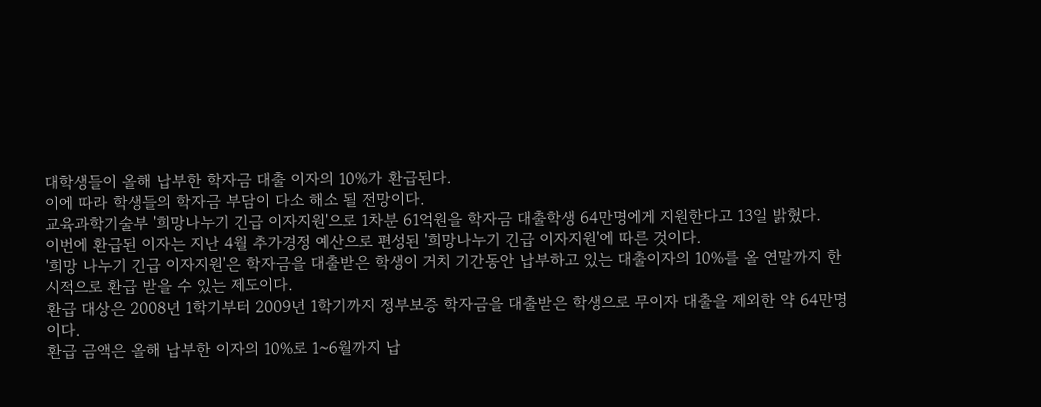대학생들이 올해 납부한 학자금 대출 이자의 10%가 환급된다.
이에 따라 학생들의 학자금 부담이 다소 해소 될 전망이다.
교육과학기술부 '희망나누기 긴급 이자지원'으로 1차분 61억원을 학자금 대출학생 64만명에게 지원한다고 13일 밝혔다.
이번에 환급된 이자는 지난 4월 추가경정 예산으로 편성된 '희망나누기 긴급 이자지원'에 따른 것이다.
'희망 나누기 긴급 이자지원'은 학자금을 대출받은 학생이 거치 기간동안 납부하고 있는 대출이자의 10%를 올 연말까지 한시적으로 환급 받을 수 있는 제도이다.
환급 대상은 2008년 1학기부터 2009년 1학기까지 정부보증 학자금을 대출받은 학생으로 무이자 대출을 제외한 약 64만명이다.
환급 금액은 올해 납부한 이자의 10%로 1~6월까지 납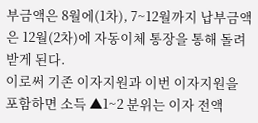부금액은 8월에(1차), 7~12월까지 납부금액은 12월(2차)에 자동이체 통장을 통해 돌려받게 된다.
이로써 기존 이자지원과 이번 이자지원을 포함하면 소득 ▲1~2 분위는 이자 전액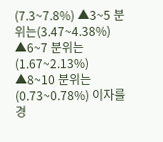(7.3~7.8%) ▲3~5 분위는(3.47~4.38%) ▲6~7 분위는(1.67~2.13%) ▲8~10 분위는(0.73~0.78%) 이자를 경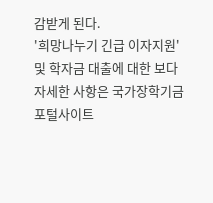감받게 된다.
'희망나누기 긴급 이자지원' 및 학자금 대출에 대한 보다 자세한 사항은 국가장학기금 포털사이트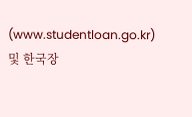(www.studentloan.go.kr) 및 한국장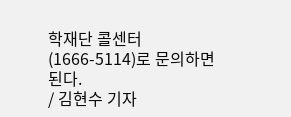학재단 콜센터(1666-5114)로 문의하면 된다.
/ 김현수 기자